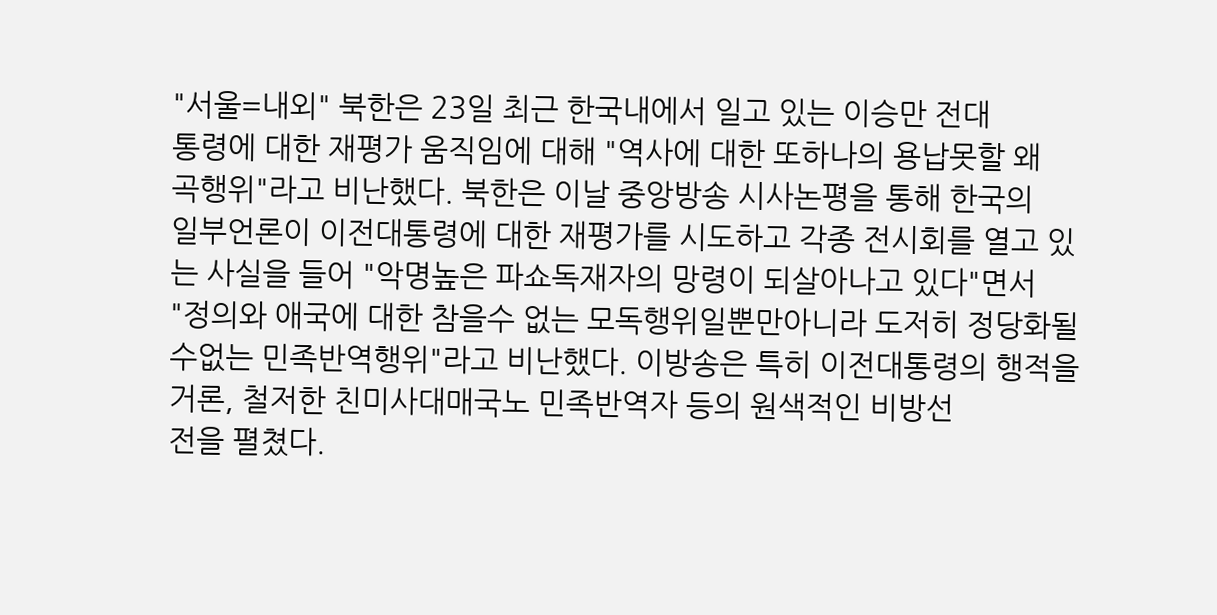"서울=내외" 북한은 23일 최근 한국내에서 일고 있는 이승만 전대
통령에 대한 재평가 움직임에 대해 "역사에 대한 또하나의 용납못할 왜
곡행위"라고 비난했다. 북한은 이날 중앙방송 시사논평을 통해 한국의
일부언론이 이전대통령에 대한 재평가를 시도하고 각종 전시회를 열고 있
는 사실을 들어 "악명높은 파쇼독재자의 망령이 되살아나고 있다"면서
"정의와 애국에 대한 참을수 없는 모독행위일뿐만아니라 도저히 정당화될
수없는 민족반역행위"라고 비난했다. 이방송은 특히 이전대통령의 행적을
거론, 철저한 친미사대매국노 민족반역자 등의 원색적인 비방선
전을 펼쳤다.